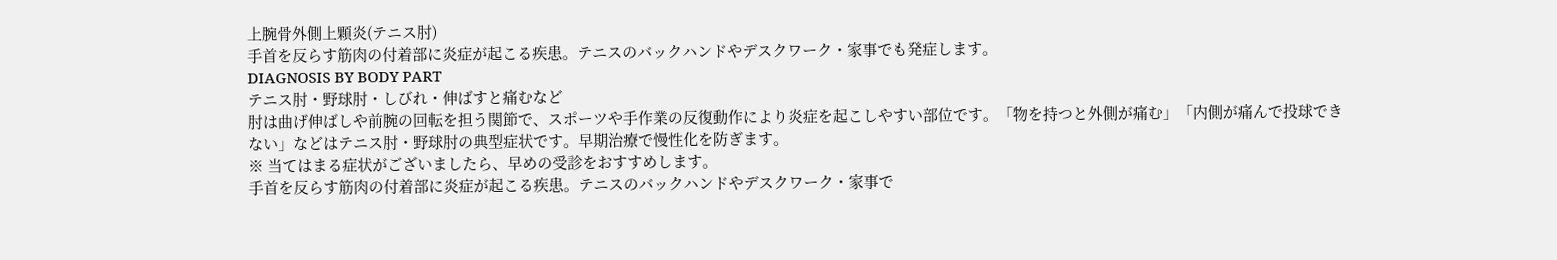上腕骨外側上顆炎(テニス肘)
手首を反らす筋肉の付着部に炎症が起こる疾患。テニスのバックハンドやデスクワーク・家事でも発症します。
DIAGNOSIS BY BODY PART
テニス肘・野球肘・しびれ・伸ばすと痛むなど
肘は曲げ伸ばしや前腕の回転を担う関節で、スポーツや手作業の反復動作により炎症を起こしやすい部位です。「物を持つと外側が痛む」「内側が痛んで投球できない」などはテニス肘・野球肘の典型症状です。早期治療で慢性化を防ぎます。
※ 当てはまる症状がございましたら、早めの受診をおすすめします。
手首を反らす筋肉の付着部に炎症が起こる疾患。テニスのバックハンドやデスクワーク・家事で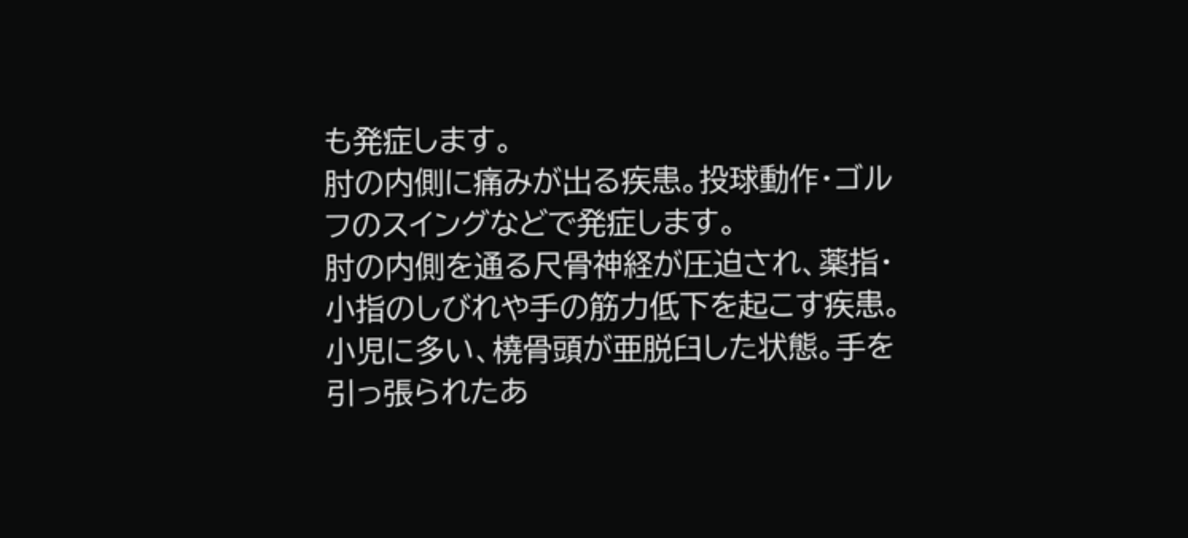も発症します。
肘の内側に痛みが出る疾患。投球動作・ゴルフのスイングなどで発症します。
肘の内側を通る尺骨神経が圧迫され、薬指・小指のしびれや手の筋力低下を起こす疾患。
小児に多い、橈骨頭が亜脱臼した状態。手を引っ張られたあ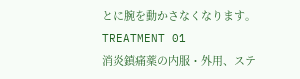とに腕を動かさなくなります。
TREATMENT 01
消炎鎮痛薬の内服・外用、ステ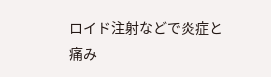ロイド注射などで炎症と痛み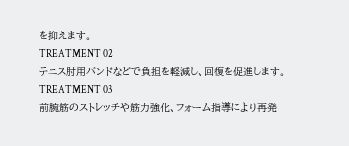を抑えます。
TREATMENT 02
テニス肘用バンドなどで負担を軽減し、回復を促進します。
TREATMENT 03
前腕筋のストレッチや筋力強化、フォーム指導により再発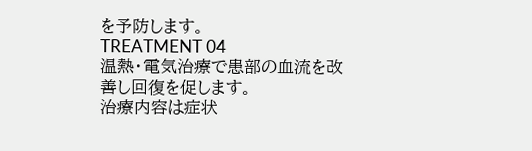を予防します。
TREATMENT 04
温熱・電気治療で患部の血流を改善し回復を促します。
治療内容は症状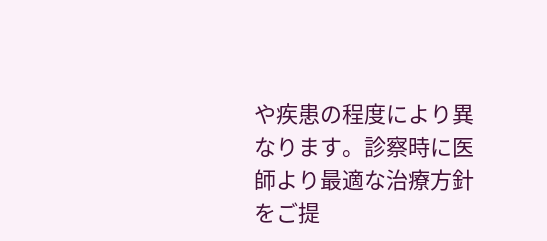や疾患の程度により異なります。診察時に医師より最適な治療方針をご提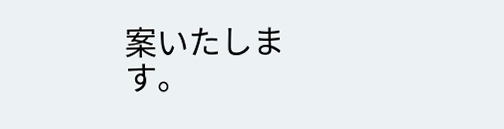案いたします。